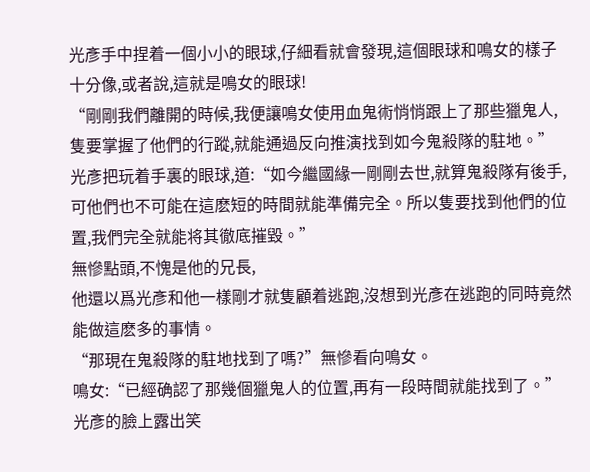光彥手中捏着一個小小的眼球,仔細看就會發現,這個眼球和鳴女的樣子十分像,或者說,這就是鳴女的眼球!
“剛剛我們離開的時候,我便讓鳴女使用血鬼術悄悄跟上了那些獵鬼人,隻要掌握了他們的行蹤,就能通過反向推演找到如今鬼殺隊的駐地。”
光彥把玩着手裏的眼球,道:“如今繼國緣一剛剛去世,就算鬼殺隊有後手,可他們也不可能在這麽短的時間就能準備完全。所以隻要找到他們的位置,我們完全就能将其徹底摧毀。”
無慘點頭,不愧是他的兄長,
他還以爲光彥和他一樣剛才就隻顧着逃跑,沒想到光彥在逃跑的同時竟然能做這麽多的事情。
“那現在鬼殺隊的駐地找到了嗎?”無慘看向鳴女。
鳴女:“已經确認了那幾個獵鬼人的位置,再有一段時間就能找到了。”
光彥的臉上露出笑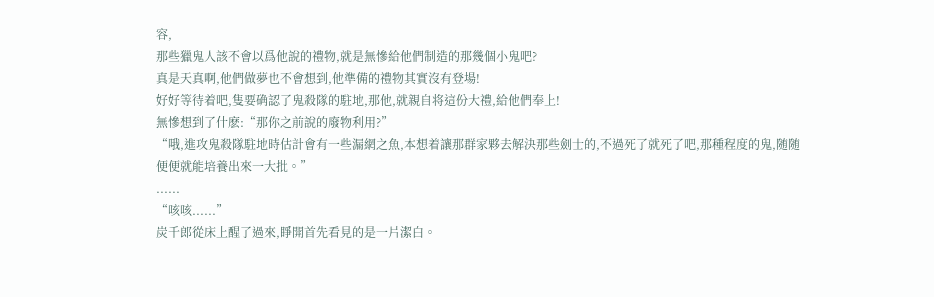容,
那些獵鬼人該不會以爲他說的禮物,就是無慘給他們制造的那幾個小鬼吧?
真是天真啊,他們做夢也不會想到,他準備的禮物其實沒有登場!
好好等待着吧,隻要确認了鬼殺隊的駐地,那他,就親自将這份大禮,給他們奉上!
無慘想到了什麽:“那你之前說的廢物利用?”
“哦,進攻鬼殺隊駐地時估計會有一些漏網之魚,本想着讓那群家夥去解決那些劍士的,不過死了就死了吧,那種程度的鬼,随随便便就能培養出來一大批。”
......
“咳咳......”
炭千郎從床上醒了過來,睜開首先看見的是一片潔白。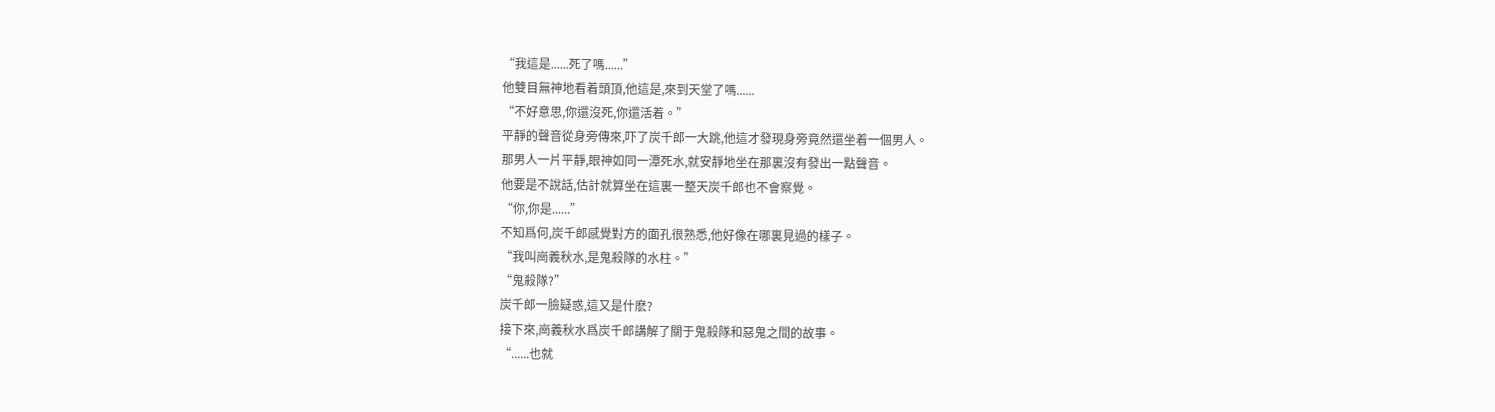“我這是......死了嗎......”
他雙目無神地看着頭頂,他這是,來到天堂了嗎......
“不好意思,你還沒死,你還活着。”
平靜的聲音從身旁傳來,吓了炭千郎一大跳,他這才發現身旁竟然還坐着一個男人。
那男人一片平靜,眼神如同一潭死水,就安靜地坐在那裏沒有發出一點聲音。
他要是不說話,估計就算坐在這裏一整天炭千郎也不會察覺。
“你,你是......”
不知爲何,炭千郎感覺對方的面孔很熟悉,他好像在哪裏見過的樣子。
“我叫崗義秋水,是鬼殺隊的水柱。”
“鬼殺隊?”
炭千郎一臉疑惑,這又是什麽?
接下來,崗義秋水爲炭千郎講解了關于鬼殺隊和惡鬼之間的故事。
“......也就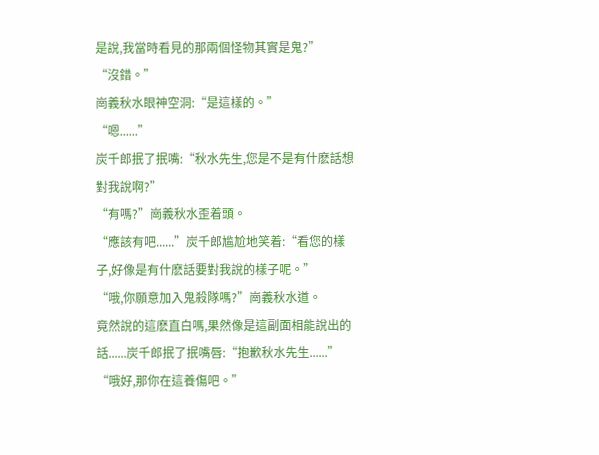是說,我當時看見的那兩個怪物其實是鬼?”
“沒錯。”
崗義秋水眼神空洞:“是這樣的。”
“嗯......”
炭千郎抿了抿嘴:“秋水先生,您是不是有什麽話想對我說啊?”
“有嗎?”崗義秋水歪着頭。
“應該有吧......”炭千郎尴尬地笑着:“看您的樣子,好像是有什麽話要對我說的樣子呢。”
“哦,你願意加入鬼殺隊嗎?”崗義秋水道。
竟然說的這麽直白嗎,果然像是這副面相能說出的話......炭千郎抿了抿嘴唇:“抱歉秋水先生......”
“哦好,那你在這養傷吧。”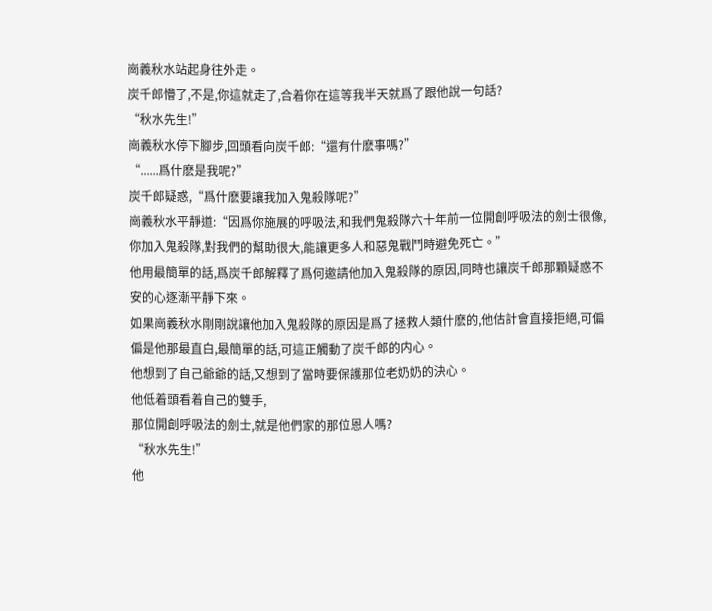崗義秋水站起身往外走。
炭千郎懵了,不是,你這就走了,合着你在這等我半天就爲了跟他說一句話?
“秋水先生!”
崗義秋水停下腳步,回頭看向炭千郎:“還有什麽事嗎?”
“......爲什麽是我呢?”
炭千郎疑惑,“爲什麽要讓我加入鬼殺隊呢?”
崗義秋水平靜道:“因爲你施展的呼吸法,和我們鬼殺隊六十年前一位開創呼吸法的劍士很像,你加入鬼殺隊,對我們的幫助很大,能讓更多人和惡鬼戰鬥時避免死亡。”
他用最簡單的話,爲炭千郎解釋了爲何邀請他加入鬼殺隊的原因,同時也讓炭千郎那顆疑惑不安的心逐漸平靜下來。
如果崗義秋水剛剛說讓他加入鬼殺隊的原因是爲了拯救人類什麽的,他估計會直接拒絕,可偏偏是他那最直白,最簡單的話,可這正觸動了炭千郎的内心。
他想到了自己爺爺的話,又想到了當時要保護那位老奶奶的決心。
他低着頭看着自己的雙手,
那位開創呼吸法的劍士,就是他們家的那位恩人嗎?
“秋水先生!”
他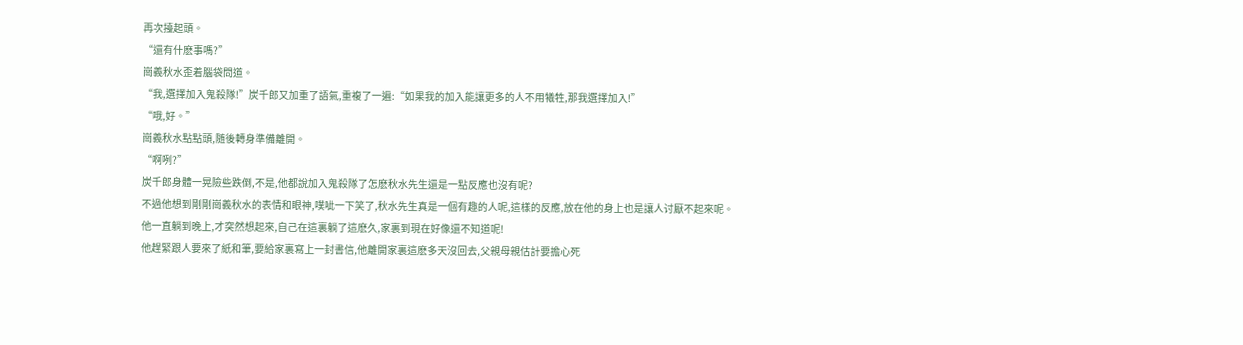再次擡起頭。
“還有什麽事嗎?”
崗義秋水歪着腦袋問道。
“我,選擇加入鬼殺隊!”炭千郎又加重了語氣,重複了一遍:“如果我的加入能讓更多的人不用犧牲,那我選擇加入!”
“哦,好。”
崗義秋水點點頭,随後轉身準備離開。
“啊咧?”
炭千郎身體一晃險些跌倒,不是,他都說加入鬼殺隊了怎麽秋水先生還是一點反應也沒有呢?
不過他想到剛剛崗義秋水的表情和眼神,噗呲一下笑了,秋水先生真是一個有趣的人呢,這樣的反應,放在他的身上也是讓人讨厭不起來呢。
他一直躺到晚上,才突然想起來,自己在這裏躺了這麽久,家裏到現在好像還不知道呢!
他趕緊跟人要來了紙和筆,要給家裏寫上一封書信,他離開家裏這麽多天沒回去,父親母親估計要擔心死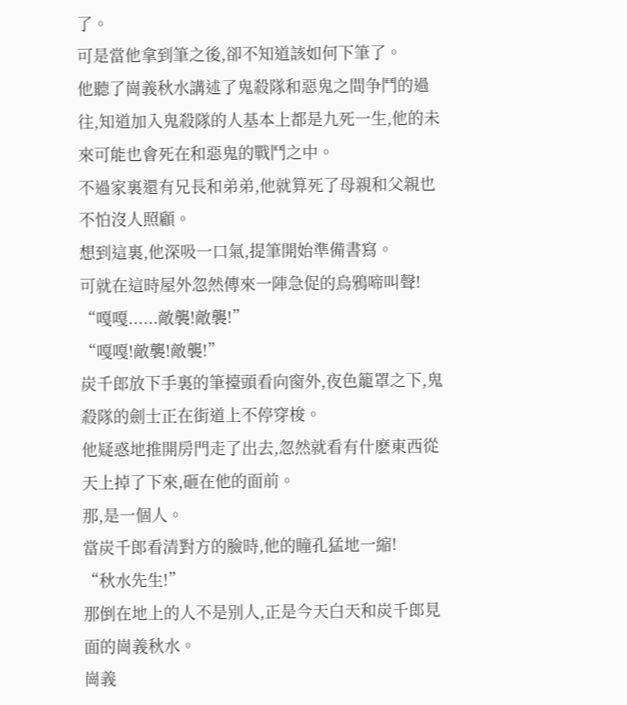了。
可是當他拿到筆之後,卻不知道該如何下筆了。
他聽了崗義秋水講述了鬼殺隊和惡鬼之間争鬥的過往,知道加入鬼殺隊的人基本上都是九死一生,他的未來可能也會死在和惡鬼的戰鬥之中。
不過家裏還有兄長和弟弟,他就算死了母親和父親也不怕沒人照顧。
想到這裏,他深吸一口氣,提筆開始準備書寫。
可就在這時屋外忽然傳來一陣急促的烏鴉啼叫聲!
“嘎嘎......敵襲!敵襲!”
“嘎嘎!敵襲!敵襲!”
炭千郎放下手裏的筆擡頭看向窗外,夜色籠罩之下,鬼殺隊的劍士正在街道上不停穿梭。
他疑惑地推開房門走了出去,忽然就看有什麽東西從天上掉了下來,砸在他的面前。
那,是一個人。
當炭千郎看清對方的臉時,他的瞳孔猛地一縮!
“秋水先生!”
那倒在地上的人不是别人,正是今天白天和炭千郎見面的崗義秋水。
崗義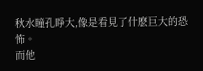秋水瞳孔睜大,像是看見了什麽巨大的恐怖。
而他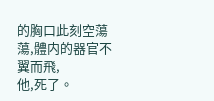的胸口此刻空蕩蕩,體内的器官不翼而飛,
他,死了。